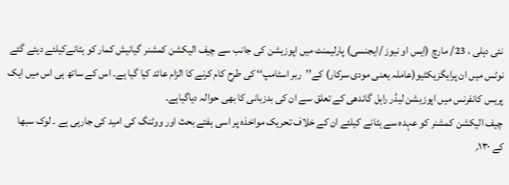نئی دہلی ، 23/ مارچ (ایس او نیوز /ایجنسی) پارلیمنٹ میں اپوزیشن کی جانب سے چیف الیکشن کمشنر گیانیش کمار کو ہٹانےکیلئے دیئے گئے نوٹس میں ان پرایگزیکٹیو(عاملہ یعنی مودی سرکار) کے’’ربر اسٹامپ‘‘ کی طرح کام کرنے کا الزام عائد کیا گیا ہے۔ اس کے ساتھ ہی اس میں ایک پریس کانفرنس میں اپوزیشن لیڈر راہل گاندھی کے تعلق سے ان کی بدزبانی کا بھی حوالہ دیاگیاہے۔
چیف الیکشن کمشنر کو عہدہ سے ہٹانے کیلئے ان کے خلاف تحریک مواخذہ پر اسی ہفتے بحث اور ووٹنگ کی امید کی جارہی ہے ۔ لوک سبھا کے ۱۳۰؍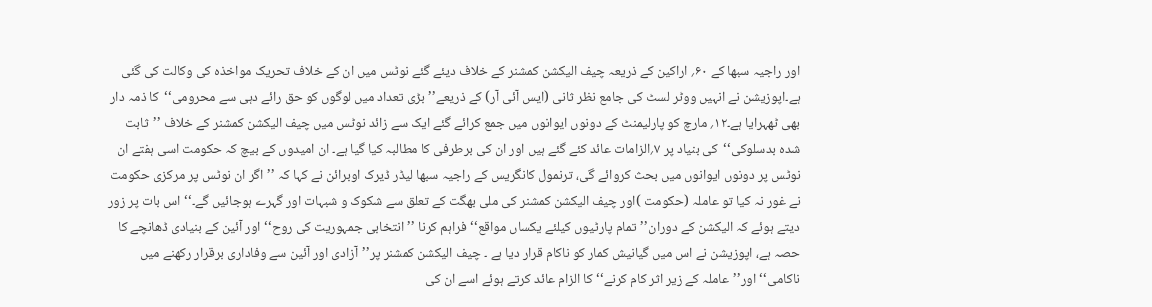اور راجیہ سبھا کے ۶۰؍ اراکین کے ذریعہ چیف الیکشن کمشنر کے خلاف دیئے گئے نوٹس میں ان کے خلاف تحریک مواخذہ کی وکالت کی گئی ہے۔اپوزیشن نے انہیں ووٹر لسٹ کی جامع نظر ثانی (ایس آئی آر) کے ذریعے’’بڑی تعداد میں لوگوں کو حق رائے دہی سے محرومی‘‘کا ذمہ دار بھی ٹھہرایا ہے۔۱۲؍ مارچ کو پارلیمنٹ کے دونوں ایوانوں میں جمع کرائے گئے ایک سے زائد نوٹس میں چیف الیکشن کمشنر کے خلاف ’’ثابت شدہ بدسلوکی‘‘کی بنیاد پر ۷؍الزامات عائد کئے گئے ہیں اور ان کی برطرفی کا مطالبہ کیا گیا ہے۔ ان امیدوں کے بیچ کہ حکومت اسی ہفتے ان نوٹس پر دونوں ایوانوں میں بحث کروائے گی، ترنمول کانگریس کے راجیہ سبھا لیڈر ڈیرک اوبرائن نے کہا کہ ’’اگر ان نوٹس پر مرکزی حکومت نے غور نہ کیا تو عاملہ (حکومت )اور چیف الیکشن کمشنر کی ملی بھگت کے تعلق سے شکوک و شبہات اور گہرے ہوجائیں گے۔‘‘ اس بات پر زور دیتے ہوئے کہ الیکشن کے دوران’’تمام پارٹیوں کیلئے یکساں مواقع‘‘ فراہم کرنا ’’انتخابی جمہوریت کی روح‘‘ اور آئین کے بنیادی ڈھانچے کا حصہ ہے، اپوزیشن نے اس میں گیانیش کمار کو ناکام قرار دیا ہے ۔ چیف الیکشن کمشنر پر’’آزادی اور آئین سے وفاداری برقرار رکھنے میں ناکامی‘‘ اور’’عاملہ کے زیر اثر کام کرنے‘‘ کا الزام عائد کرتے ہوئے اسے ان کی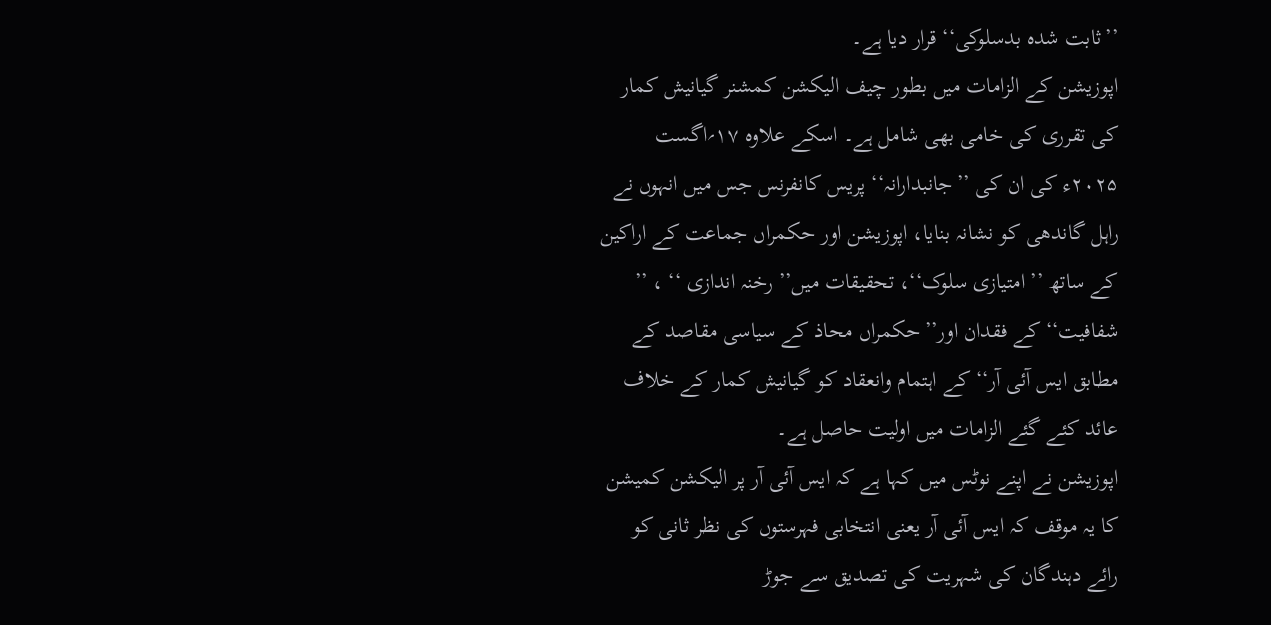’’ثابت شدہ بدسلوکی‘‘ قرار دیا ہے۔
اپوزیشن کے الزامات میں بطور چیف الیکشن کمشنر گیانیش کمار کی تقرری کی خامی بھی شامل ہے۔ اسکے علاوہ ۱۷؍اگست ۲۰۲۵ء کی ان کی ’’جانبدارانہ‘‘ پریس کانفرنس جس میں انہوں نے راہل گاندھی کو نشانہ بنایا، اپوزیشن اور حکمراں جماعت کے اراکین کے ساتھ ’’امتیازی سلوک‘‘، تحقیقات میں’’ رخنہ اندازی ‘‘ ، ’’ شفافیت‘‘ کے فقدان اور’’حکمراں محاذ کے سیاسی مقاصد کے مطابق ایس آئی آر‘‘ کے اہتمام وانعقاد کو گیانیش کمار کے خلاف عائد کئے گئے الزامات میں اولیت حاصل ہے۔
اپوزیشن نے اپنے نوٹس میں کہا ہے کہ ایس آئی آر پر الیکشن کمیشن کا یہ موقف کہ ایس آئی آر یعنی انتخابی فہرستوں کی نظر ثانی کو رائے دہندگان کی شہریت کی تصدیق سے جوڑ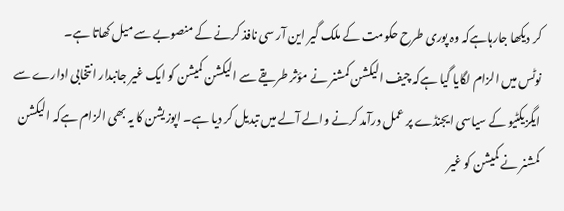کر دیکھا جارہاہےکہ وہ پوری طرح حکومت کے ملک گیر این آر سی نافذ کرنے کے منصوبے سے میل کھاتا ہے۔
نوٹس میں الزام لگایا گیا ہےکہ چیف الیکشن کمشنر نے مؤثر طریقے سے الیکشن کمیشن کو ایک غیر جانبدار انتخابی ادارے سے ایگزیکٹیو کے سیاسی ایجنڈے پر عمل درآمد کرنے والے آلے میں تبدیل کر دیا ہے۔ اپوزیشن کا یہ بھی الزام ہےکہ الیکشن کمشنر نے کمیشن کو غیر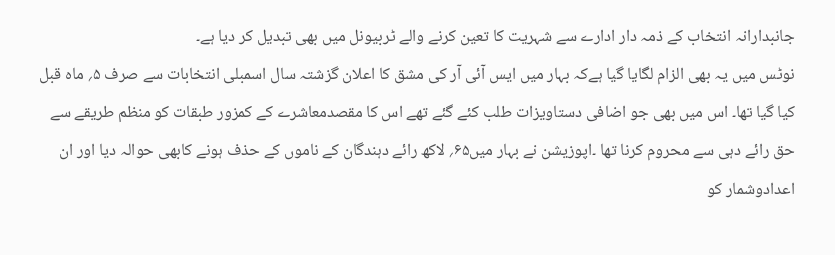جانبدارانہ انتخاب کے ذمہ دار ادارے سے شہریت کا تعین کرنے والے ٹربیونل میں بھی تبدیل کر دیا ہے۔
نوٹس میں یہ بھی الزام لگایا گیا ہےکہ بہار میں ایس آئی آر کی مشق کا اعلان گزشتہ سال اسمبلی انتخابات سے صرف ۵؍ ماہ قبل کیا گیا تھا۔ اس میں بھی جو اضافی دستاویزات طلب کئے گئے تھے اس کا مقصدمعاشرے کے کمزور طبقات کو منظم طریقے سے حق رائے دہی سے محروم کرنا تھا ۔اپوزیشن نے بہار میں۶۵؍ لاکھ رائے دہندگان کے ناموں کے حذف ہونے کابھی حوالہ دیا اور ان اعدادوشمار کو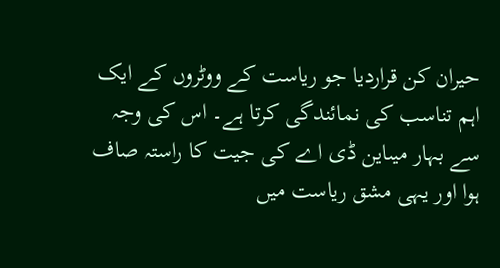حیران کن قراردیا جو ریاست کے ووٹروں کے ایک اہم تناسب کی نمائندگی کرتا ہے۔ اس کی وجہ سے بہار میںاین ڈی اے کی جیت کا راستہ صاف ہوا اور یہی مشق ریاست میں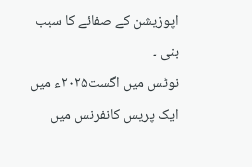اپوزیشن کے صفائے کا سبب بنی ۔
نوٹس میں اگست۲۰۲۵ء میں ایک پریس کانفرنس میں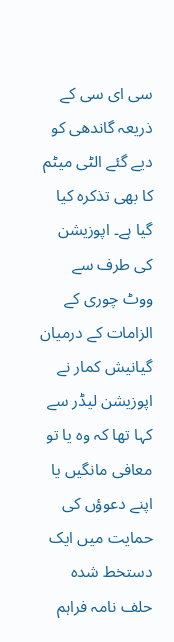سی ای سی کے ذریعہ گاندھی کو دیے گئے الٹی میٹم کا بھی تذکرہ کیا گیا ہے۔ اپوزیشن کی طرف سے ووٹ چوری کے الزامات کے درمیان گیانیش کمار نے اپوزیشن لیڈر سے کہا تھا کہ وہ یا تو معافی مانگیں یا اپنے دعوؤں کی حمایت میں ایک دستخط شدہ حلف نامہ فراہم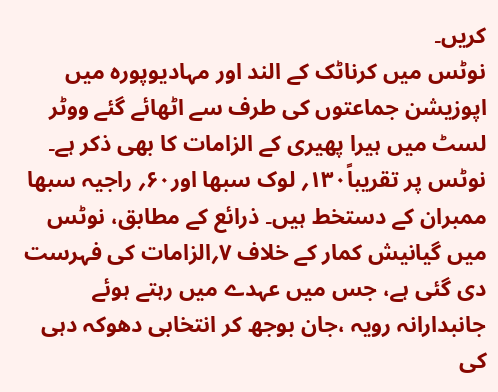کریں۔
نوٹس میں کرناٹک کے الند اور مہادیوپورہ میں اپوزیشن جماعتوں کی طرف سے اٹھائے گئے ووٹر لسٹ میں ہیرا پھیری کے الزامات کا بھی ذکر ہے۔ نوٹس پر تقریباً۱۳۰؍ لوک سبھا اور۶۰؍ راجیہ سبھا ممبران کے دستخط ہیں۔ ذرائع کے مطابق، نوٹس میں گیانیش کمار کے خلاف ۷؍الزامات کی فہرست دی گئی ہے، جس میں عہدے میں رہتے ہوئے جانبدارانہ رویہ ،جان بوجھ کر انتخابی دھوکہ دہی کی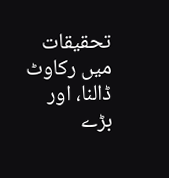تحقیقات میں رکاوٹ ڈالنا، اور بڑے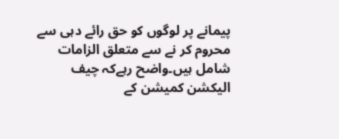پیمانے پر لوگوں کو حق رائے دہی سے محروم کر نے سے متعلق الزامات شامل ہیں۔واضح رہےکہ چیف الیکشن کمیشن کے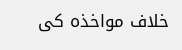خلاف مواخذہ کی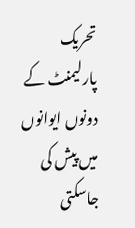تحریک پارلیمنٹ کے دونوں ایوانوں میں پیش کی جاسکتی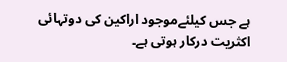ہے جس کیلئےموجود اراکین کی دوتہائی اکثریت درکار ہوتی ہے۔